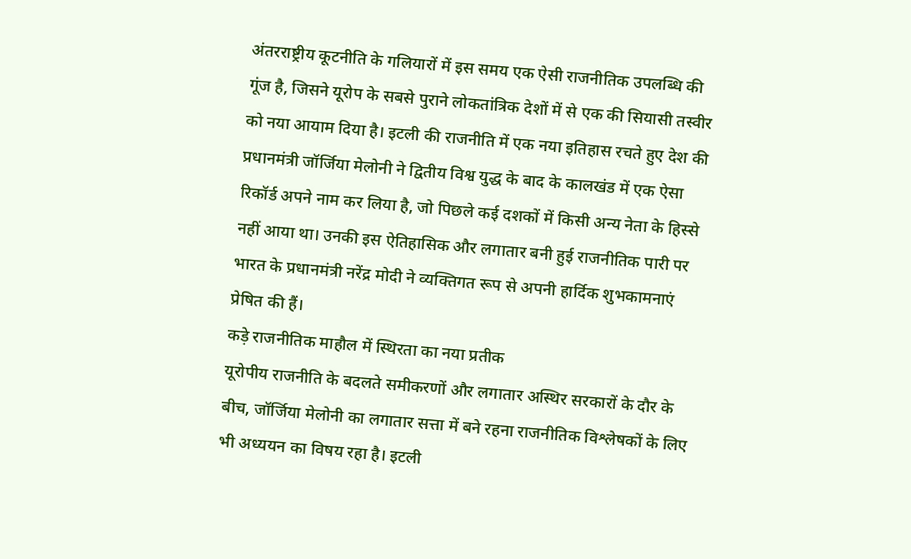अंतरराष्ट्रीय कूटनीति के गलियारों में इस समय एक ऐसी राजनीतिक उपलब्धि की गूंज है, जिसने यूरोप के सबसे पुराने लोकतांत्रिक देशों में से एक की सियासी तस्वीर को नया आयाम दिया है। इटली की राजनीति में एक नया इतिहास रचते हुए देश की प्रधानमंत्री जॉर्जिया मेलोनी ने द्वितीय विश्व युद्ध के बाद के कालखंड में एक ऐसा रिकॉर्ड अपने नाम कर लिया है, जो पिछले कई दशकों में किसी अन्य नेता के हिस्से नहीं आया था। उनकी इस ऐतिहासिक और लगातार बनी हुई राजनीतिक पारी पर भारत के प्रधानमंत्री नरेंद्र मोदी ने व्यक्तिगत रूप से अपनी हार्दिक शुभकामनाएं प्रेषित की हैं।
कड़े राजनीतिक माहौल में स्थिरता का नया प्रतीक
यूरोपीय राजनीति के बदलते समीकरणों और लगातार अस्थिर सरकारों के दौर के बीच, जॉर्जिया मेलोनी का लगातार सत्ता में बने रहना राजनीतिक विश्लेषकों के लिए भी अध्ययन का विषय रहा है। इटली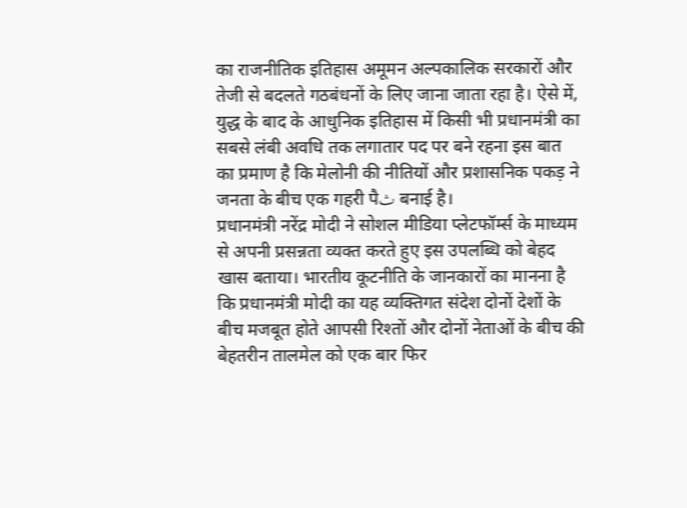का राजनीतिक इतिहास अमूमन अल्पकालिक सरकारों और तेजी से बदलते गठबंधनों के लिए जाना जाता रहा है। ऐसे में, युद्ध के बाद के आधुनिक इतिहास में किसी भी प्रधानमंत्री का सबसे लंबी अवधि तक लगातार पद पर बने रहना इस बात का प्रमाण है कि मेलोनी की नीतियों और प्रशासनिक पकड़ ने जनता के बीच एक गहरी पैث बनाई है।
प्रधानमंत्री नरेंद्र मोदी ने सोशल मीडिया प्लेटफॉर्म्स के माध्यम से अपनी प्रसन्नता व्यक्त करते हुए इस उपलब्धि को बेहद खास बताया। भारतीय कूटनीति के जानकारों का मानना है कि प्रधानमंत्री मोदी का यह व्यक्तिगत संदेश दोनों देशों के बीच मजबूत होते आपसी रिश्तों और दोनों नेताओं के बीच की बेहतरीन तालमेल को एक बार फिर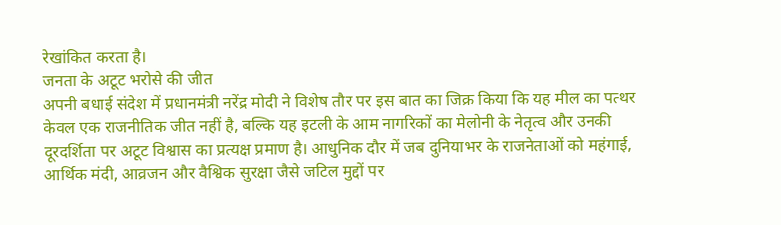रेखांकित करता है।
जनता के अटूट भरोसे की जीत
अपनी बधाई संदेश में प्रधानमंत्री नरेंद्र मोदी ने विशेष तौर पर इस बात का जिक्र किया कि यह मील का पत्थर केवल एक राजनीतिक जीत नहीं है, बल्कि यह इटली के आम नागरिकों का मेलोनी के नेतृत्व और उनकी दूरदर्शिता पर अटूट विश्वास का प्रत्यक्ष प्रमाण है। आधुनिक दौर में जब दुनियाभर के राजनेताओं को महंगाई, आर्थिक मंदी, आव्रजन और वैश्विक सुरक्षा जैसे जटिल मुद्दों पर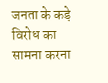जनता के कड़े विरोध का सामना करना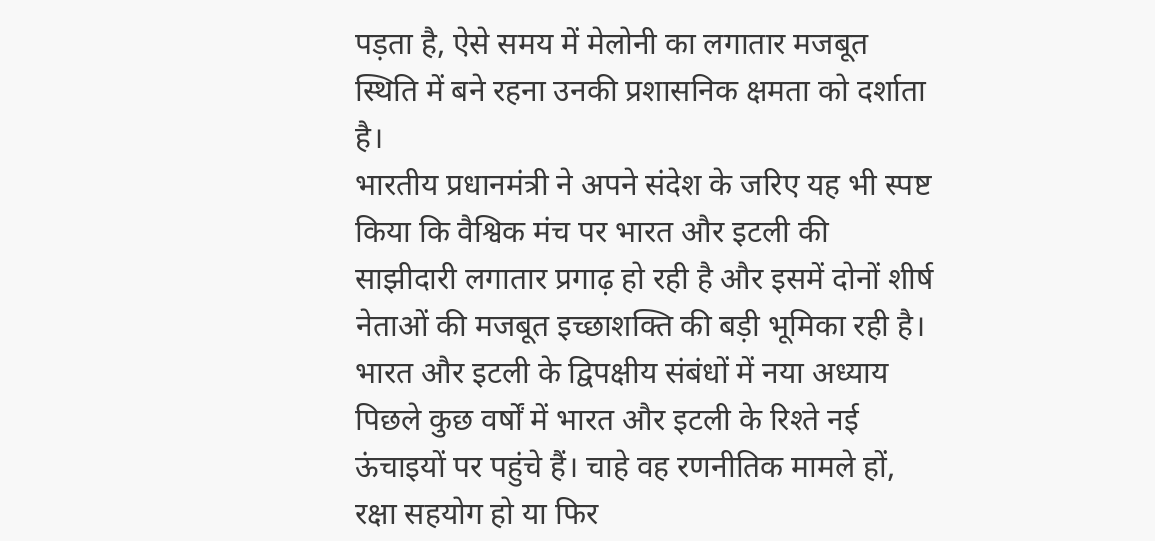पड़ता है, ऐसे समय में मेलोनी का लगातार मजबूत स्थिति में बने रहना उनकी प्रशासनिक क्षमता को दर्शाता है।
भारतीय प्रधानमंत्री ने अपने संदेश के जरिए यह भी स्पष्ट किया कि वैश्विक मंच पर भारत और इटली की साझीदारी लगातार प्रगाढ़ हो रही है और इसमें दोनों शीर्ष नेताओं की मजबूत इच्छाशक्ति की बड़ी भूमिका रही है।
भारत और इटली के द्विपक्षीय संबंधों में नया अध्याय
पिछले कुछ वर्षों में भारत और इटली के रिश्ते नई ऊंचाइयों पर पहुंचे हैं। चाहे वह रणनीतिक मामले हों, रक्षा सहयोग हो या फिर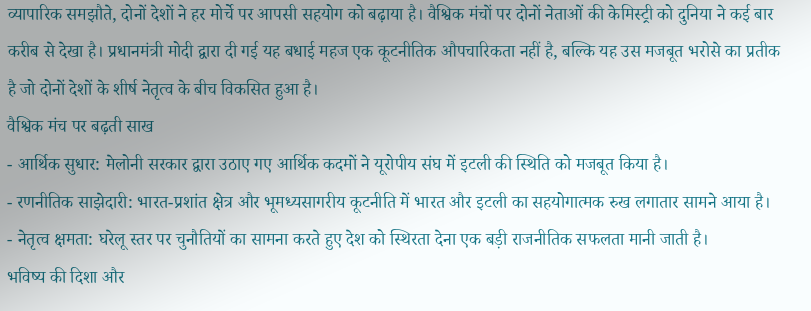व्यापारिक समझौते, दोनों देशों ने हर मोर्चे पर आपसी सहयोग को बढ़ाया है। वैश्विक मंचों पर दोनों नेताओं की केमिस्ट्री को दुनिया ने कई बार करीब से देखा है। प्रधानमंत्री मोदी द्वारा दी गई यह बधाई महज एक कूटनीतिक औपचारिकता नहीं है, बल्कि यह उस मजबूत भरोसे का प्रतीक है जो दोनों देशों के शीर्ष नेतृत्व के बीच विकसित हुआ है।
वैश्विक मंच पर बढ़ती साख
- आर्थिक सुधार: मेलोनी सरकार द्वारा उठाए गए आर्थिक कदमों ने यूरोपीय संघ में इटली की स्थिति को मजबूत किया है।
- रणनीतिक साझेदारी: भारत-प्रशांत क्षेत्र और भूमध्यसागरीय कूटनीति में भारत और इटली का सहयोगात्मक रुख लगातार सामने आया है।
- नेतृत्व क्षमता: घरेलू स्तर पर चुनौतियों का सामना करते हुए देश को स्थिरता देना एक बड़ी राजनीतिक सफलता मानी जाती है।
भविष्य की दिशा और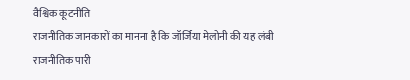वैश्विक कूटनीति
राजनीतिक जानकारों का मानना है कि जॉर्जिया मेलोनी की यह लंबी राजनीतिक पारी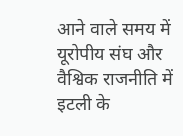आने वाले समय में यूरोपीय संघ और वैश्विक राजनीति में इटली के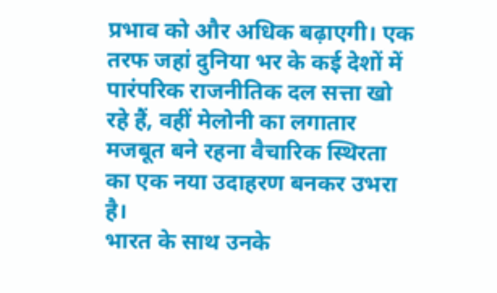प्रभाव को और अधिक बढ़ाएगी। एक तरफ जहां दुनिया भर के कई देशों में पारंपरिक राजनीतिक दल सत्ता खो रहे हैं, वहीं मेलोनी का लगातार मजबूत बने रहना वैचारिक स्थिरता का एक नया उदाहरण बनकर उभरा है।
भारत के साथ उनके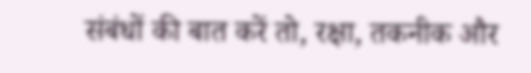संबंधों की बात करें तो, रक्षा, तकनीक और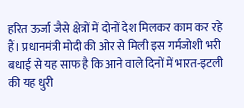हरित ऊर्जा जैसे क्षेत्रों में दोनों देश मिलकर काम कर रहे हैं। प्रधानमंत्री मोदी की ओर से मिली इस गर्मजोशी भरी बधाई से यह साफ है कि आने वाले दिनों में भारत-इटली की यह धुरी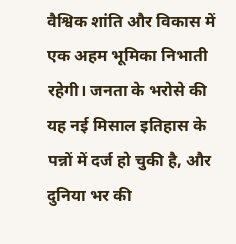वैश्विक शांति और विकास में एक अहम भूमिका निभाती रहेगी। जनता के भरोसे की यह नई मिसाल इतिहास के पन्नों में दर्ज हो चुकी है, और दुनिया भर की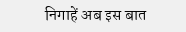निगाहें अब इस बात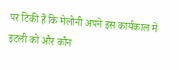पर टिकी हैं कि मेलोनी अपने इस कार्यकाल में इटली को और कौन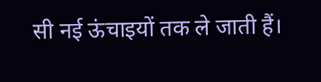सी नई ऊंचाइयों तक ले जाती हैं।